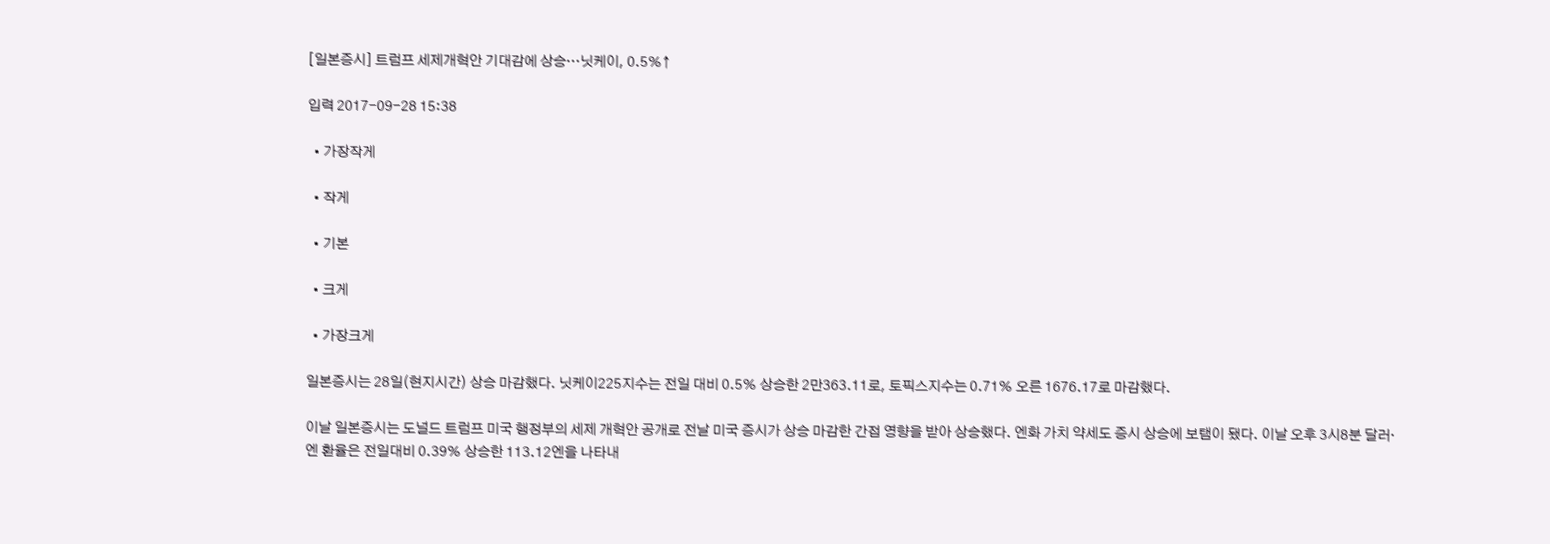[일본증시] 트럼프 세제개혁안 기대감에 상승…닛케이, 0.5%↑

입력 2017-09-28 15:38

  • 가장작게

  • 작게

  • 기본

  • 크게

  • 가장크게

일본증시는 28일(현지시간) 상승 마감했다. 닛케이225지수는 전일 대비 0.5% 상승한 2만363.11로, 토픽스지수는 0.71% 오른 1676.17로 마감했다.

이날 일본증시는 도널드 트럼프 미국 행정부의 세제 개혁안 공개로 전날 미국 증시가 상승 마감한 간접 영향을 받아 상승했다. 엔화 가치 약세도 증시 상승에 보탬이 됐다. 이날 오후 3시8분 달러·엔 환율은 전일대비 0.39% 상승한 113.12엔을 나타내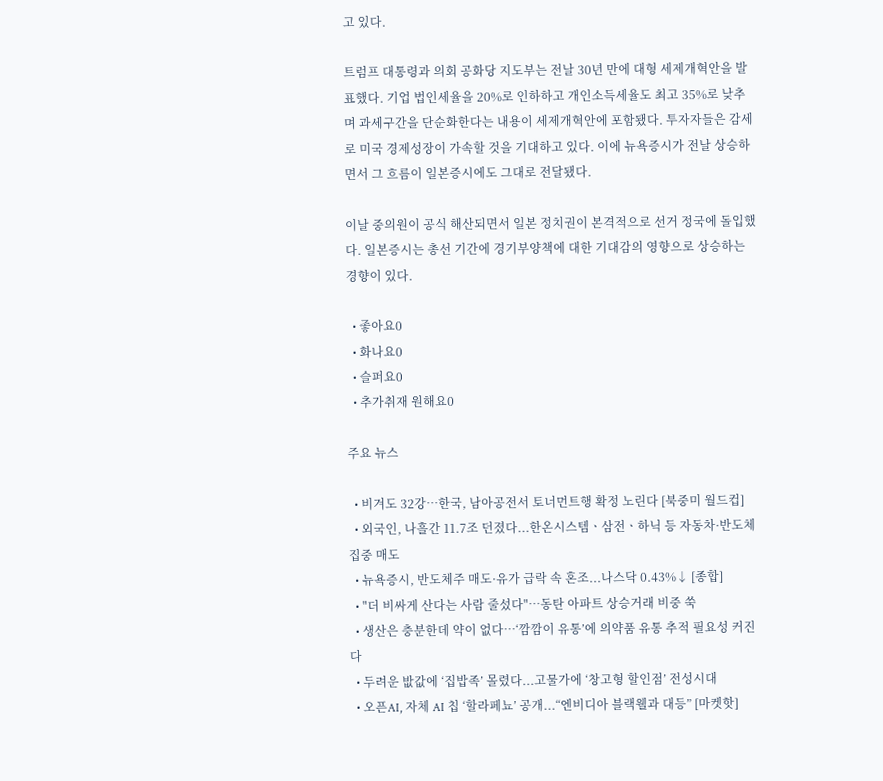고 있다.

트럼프 대통령과 의회 공화당 지도부는 전날 30년 만에 대형 세제개혁안을 발표했다. 기업 법인세율을 20%로 인하하고 개인소득세율도 최고 35%로 낮추며 과세구간을 단순화한다는 내용이 세제개혁안에 포함됐다. 투자자들은 감세로 미국 경제성장이 가속할 것을 기대하고 있다. 이에 뉴욕증시가 전날 상승하면서 그 흐름이 일본증시에도 그대로 전달됐다.

이날 중의원이 공식 해산되면서 일본 정치권이 본격적으로 선거 정국에 돌입했다. 일본증시는 총선 기간에 경기부양책에 대한 기대감의 영향으로 상승하는 경향이 있다.

  • 좋아요0
  • 화나요0
  • 슬퍼요0
  • 추가취재 원해요0

주요 뉴스

  • 비겨도 32강…한국, 남아공전서 토너먼트행 확정 노린다 [북중미 월드컵]
  • 외국인, 나흘간 11.7조 던졌다...한온시스템ㆍ삼전ㆍ하닉 등 자동차·반도체 집중 매도
  • 뉴욕증시, 반도체주 매도·유가 급락 속 혼조...나스닥 0.43%↓ [종합]
  • "더 비싸게 산다는 사람 줄섰다"…동탄 아파트 상승거래 비중 쑥
  • 생산은 충분한데 약이 없다…‘깜깜이 유통’에 의약품 유통 추적 필요성 커진다
  • 두려운 밦값에 ‘집밥족’ 몰렸다...고물가에 ‘창고형 할인점’ 전성시대
  • 오픈AI, 자체 AI 칩 ‘할라페뇨’ 공개...“엔비디아 블랙웰과 대등” [마켓핫]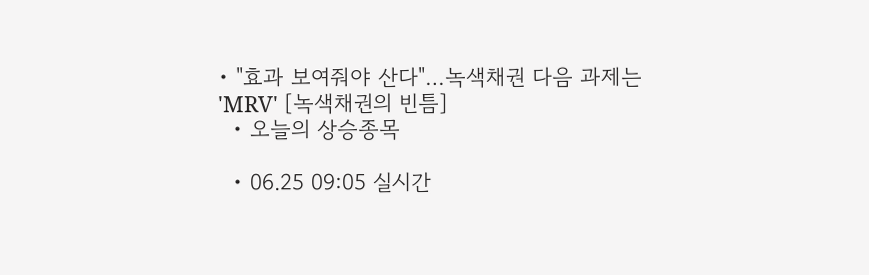• "효과 보여줘야 산다"…녹색채권 다음 과제는 'MRV' [녹색채권의 빈틈]
  • 오늘의 상승종목

  • 06.25 09:05 실시간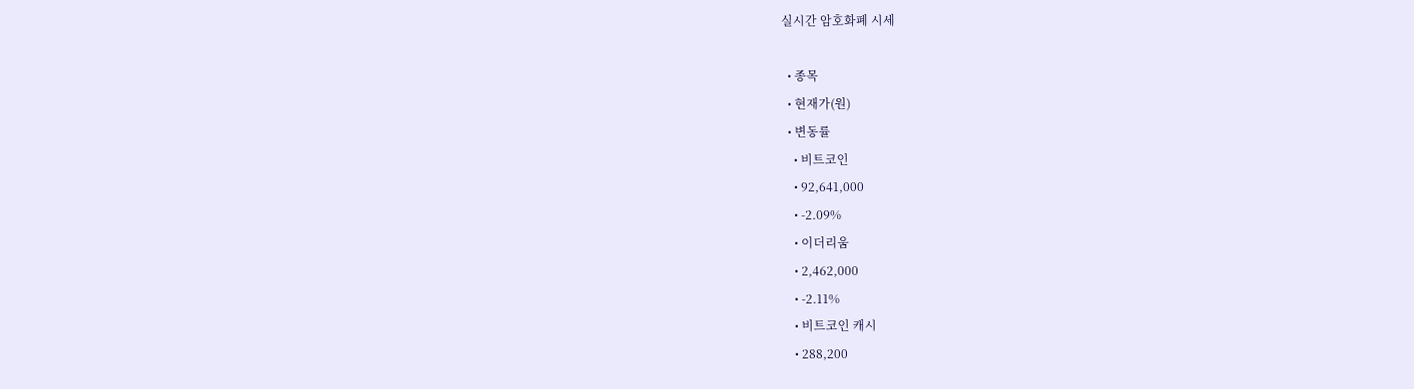실시간 암호화폐 시세

  • 종목
  • 현재가(원)
  • 변동률
    • 비트코인
    • 92,641,000
    • -2.09%
    • 이더리움
    • 2,462,000
    • -2.11%
    • 비트코인 캐시
    • 288,200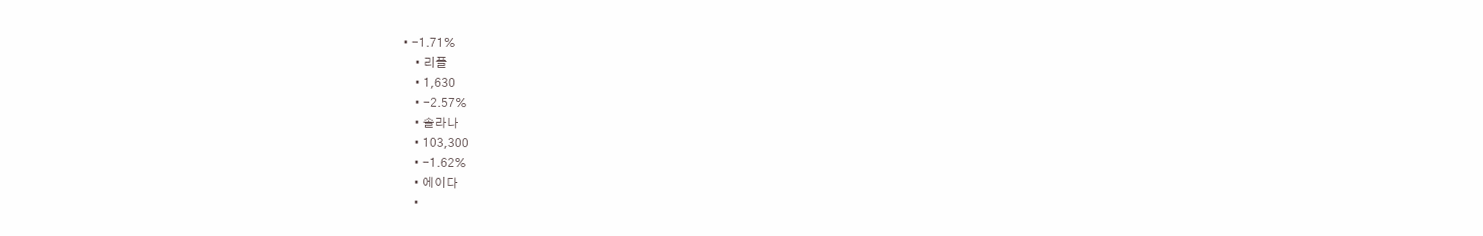• -1.71%
    • 리플
    • 1,630
    • -2.57%
    • 솔라나
    • 103,300
    • -1.62%
    • 에이다
    •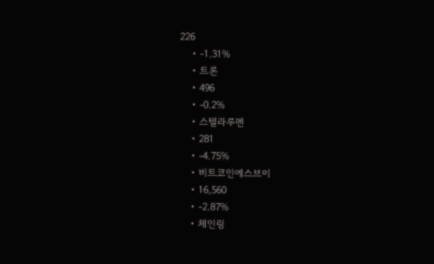226
    • -1.31%
    • 트론
    • 496
    • -0.2%
    • 스텔라루멘
    • 281
    • -4.75%
    • 비트코인에스브이
    • 16,560
    • -2.87%
    • 체인링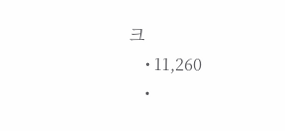크
    • 11,260
    •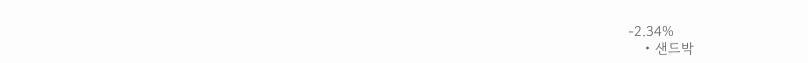-2.34%
    • 샌드박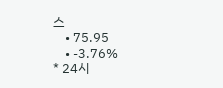스
    • 75.95
    • -3.76%
* 24시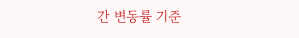간 변동률 기준